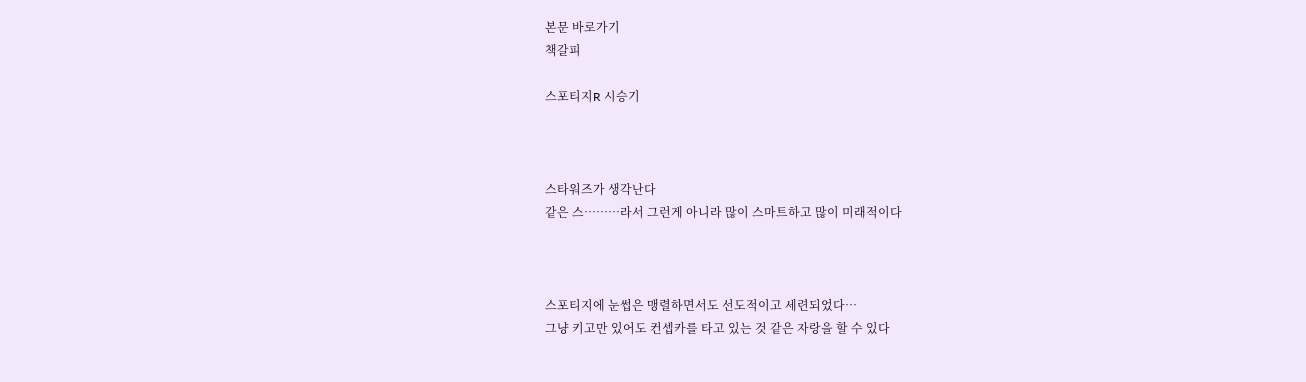본문 바로가기
책갈피

스포티지R 시승기



스타워즈가 생각난다
같은 스………라서 그런게 아니라 많이 스마트하고 많이 미래적이다



스포티지에 눈썹은 맹렬하면서도 선도적이고 세련되었다…
그냥 키고만 있어도 컨셉카를 타고 있는 것 같은 자랑을 할 수 있다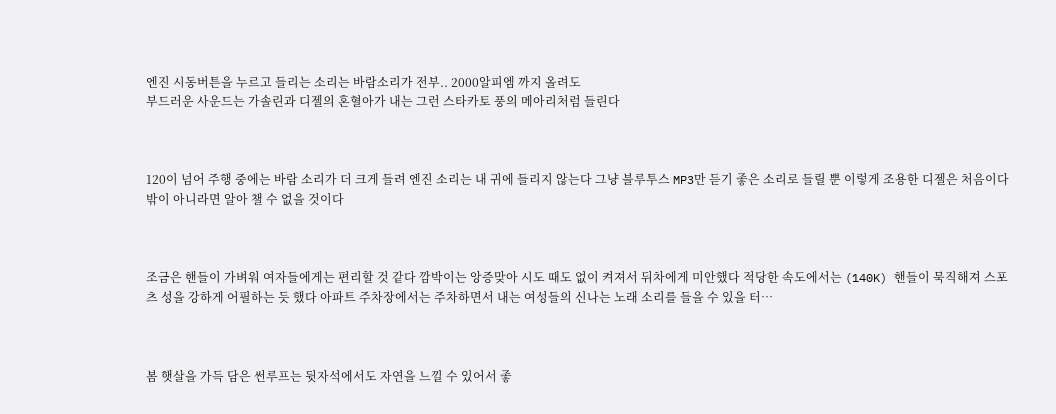엔진 시동버튼을 누르고 들리는 소리는 바람소리가 전부.. 2000알피엠 까지 올려도
부드러운 사운드는 가솔린과 디젤의 혼혈아가 내는 그런 스타카토 풍의 메아리처럼 들린다



120이 넘어 주행 중에는 바람 소리가 더 크게 들려 엔진 소리는 내 귀에 들리지 않는다 그냥 블루투스 MP3만 듣기 좋은 소리로 들릴 뿐 이렇게 조용한 디젤은 처음이다
밖이 아니라면 알아 챌 수 없을 것이다



조금은 핸들이 가벼워 여자들에게는 편리할 것 같다 깜박이는 앙증맞아 시도 때도 없이 켜져서 뒤차에게 미안했다 적당한 속도에서는 (140K) 핸들이 묵직해져 스포츠 성을 강하게 어필하는 듯 했다 아파트 주차장에서는 주차하면서 내는 여성들의 신나는 노래 소리를 들을 수 있을 터…



봄 햇살을 가득 담은 썬루프는 뒷자석에서도 자연을 느낄 수 있어서 좋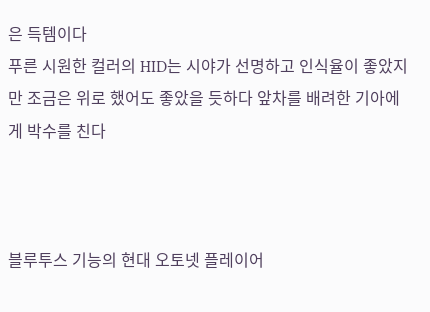은 득템이다
푸른 시원한 컬러의 HID는 시야가 선명하고 인식율이 좋았지만 조금은 위로 했어도 좋았을 듯하다 앞차를 배려한 기아에게 박수를 친다



블루투스 기능의 현대 오토넷 플레이어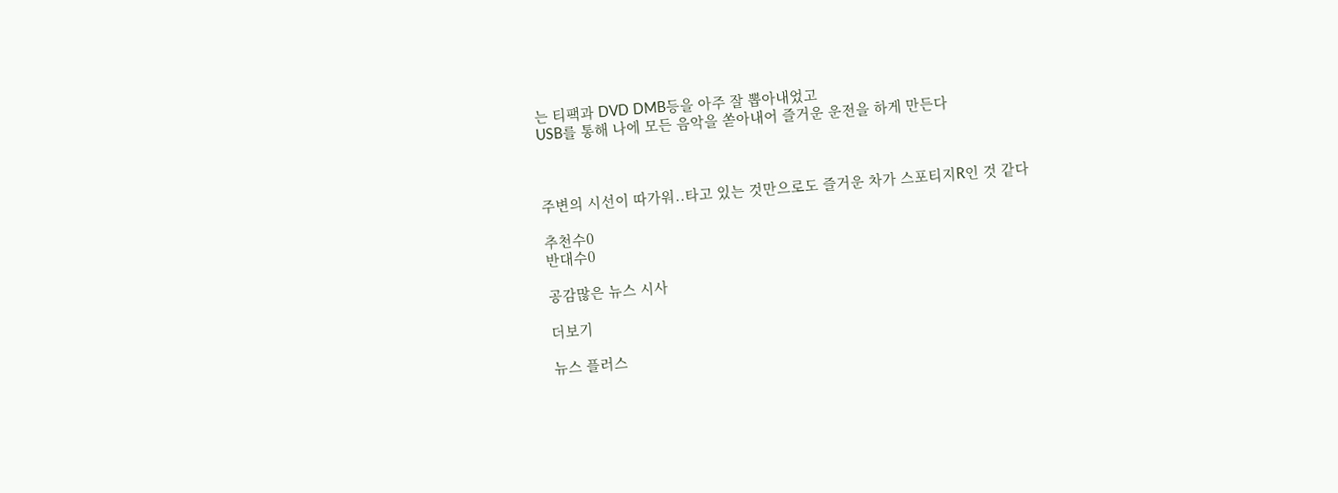는 티팩과 DVD DMB등을 아주 잘 뽑아내었고
USB를 통해 나에 모든 음악을 쏟아내어 즐거운 운전을 하게 만든다



주변의 시선이 따가워..타고 있는 것만으로도 즐거운 차가 스포티지R인 것 같다

추천수0
반대수0

공감많은 뉴스 시사

더보기

뉴스 플러스